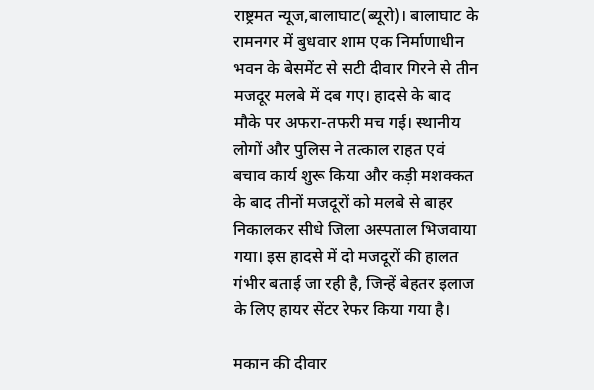राष्ट्रमत न्यूज,बालाघाट(ब्यूरो)। बालाघाट के रामनगर में बुधवार शाम एक निर्माणाधीन भवन के बेसमेंट से सटी दीवार गिरने से तीन मजदूर मलबे में दब गए। हादसे के बाद मौके पर अफरा-तफरी मच गई। स्थानीय लोगों और पुलिस ने तत्काल राहत एवं बचाव कार्य शुरू किया और कड़ी मशक्कत के बाद तीनों मजदूरों को मलबे से बाहर निकालकर सीधे जिला अस्पताल भिजवाया गया। इस हादसे में दो मजदूरों की हालत गंभीर बताई जा रही है, जिन्हें बेहतर इलाज के लिए हायर सेंटर रेफर किया गया है।

मकान की दीवार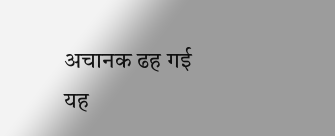अचानक ढह गई
यह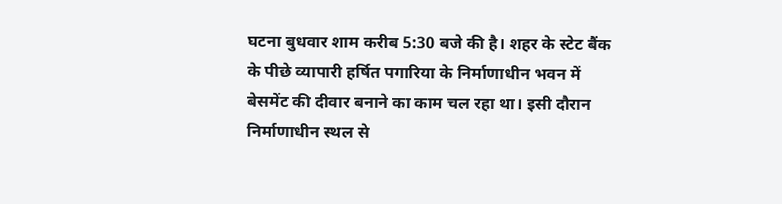घटना बुधवार शाम करीब 5:30 बजे की है। शहर के स्टेट बैंक के पीछे व्यापारी हर्षित पगारिया के निर्माणाधीन भवन में बेसमेंट की दीवार बनाने का काम चल रहा था। इसी दौरान निर्माणाधीन स्थल से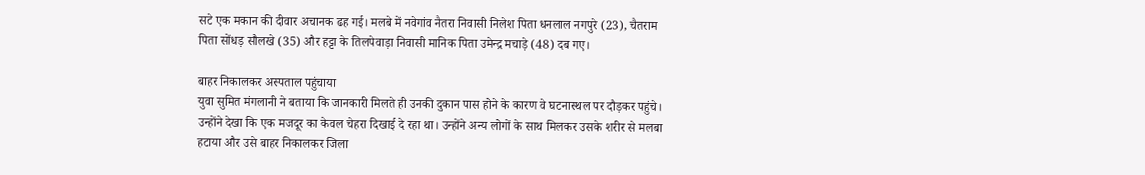सटे एक मकान की दीवार अचानक ढह गई। मलबे में नवेगांव नैतरा निवासी निलेश पिता धनलाल नगपुरे (23), चैतराम पिता सोंधड़ सौलखे (35) और हट्टा के तिलपेवाड़ा निवासी मानिक पिता उमेन्द्र मचाड़े (48) दब गए।

बाहर निकालकर अस्पताल पहुंचाया
युवा सुमित मंगलानी ने बताया कि जानकारी मिलते ही उनकी दुकान पास होने के कारण वे घटनास्थल पर दौड़कर पहुंचे। उन्होंने देखा कि एक मजदूर का केवल चेहरा दिखाई दे रहा था। उन्होंने अन्य लोगों के साथ मिलकर उसके शरीर से मलबा हटाया और उसे बाहर निकालकर जिला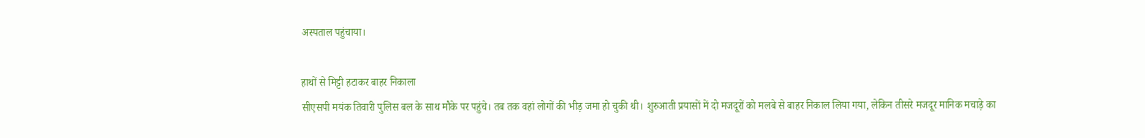अस्पताल पहुंचाया।

हाथों से मिट्टी हटाकर बाहर निकाला
सीएसपी मयंक तिवारी पुलिस बल के साथ मौके पर पहुंचे। तब तक वहां लोगों की भीड़ जमा हो चुकी थी। शुरुआती प्रयासों में दो मजदूरों को मलबे से बाहर निकाल लिया गया, लेकिन तीसरे मजदूर मानिक मचाड़े का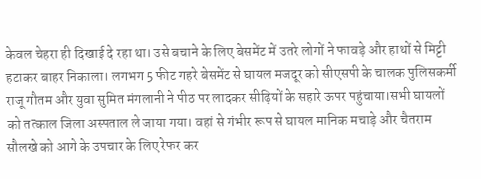केवल चेहरा ही दिखाई दे रहा था। उसे बचाने के लिए बेसमेंट में उतरे लोगों ने फावड़े और हाथों से मिट्टी हटाकर बाहर निकाला। लगभग 5 फीट गहरे बेसमेंट से घायल मजदूर को सीएसपी के चालक पुलिसकर्मी राजू गौतम और युवा सुमित मंगलानी ने पीठ पर लादकर सीढ़ियों के सहारे ऊपर पहुंचाया।सभी घायलों को तत्काल जिला अस्पताल ले जाया गया। वहां से गंभीर रूप से घायल मानिक मचाड़े और चैतराम सौलखे को आगे के उपचार के लिए रेफर कर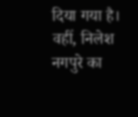दिया गया है। वहीं, निलेश नगपुरे का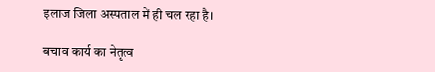इलाज जिला अस्पताल में ही चल रहा है।

बचाव कार्य का नेतृत्व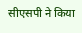सीएसपी ने किया